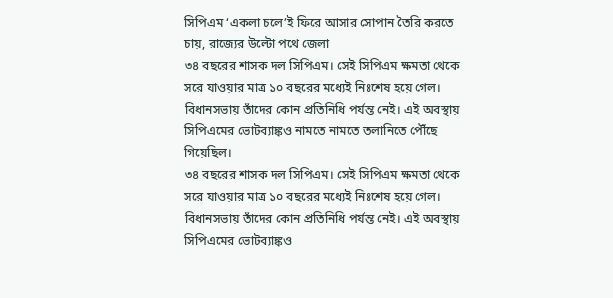সিপিএম ‘একলা চলে’ই ফিরে আসার সোপান তৈরি করতে চায়, রাজ্যের উল্টো পথে জেলা
৩৪ বছরের শাসক দল সিপিএম। সেই সিপিএম ক্ষমতা থেকে সরে যাওয়ার মাত্র ১০ বছরের মধ্যেই নিঃশেষ হয়ে গেল। বিধানসভায় তাঁদের কোন প্রতিনিধি পর্যন্ত নেই। এই অবস্থায় সিপিএমের ভোটব্যাঙ্কও নামতে নামতে তলানিতে পৌঁছে গিয়েছিল।
৩৪ বছরের শাসক দল সিপিএম। সেই সিপিএম ক্ষমতা থেকে সরে যাওয়ার মাত্র ১০ বছরের মধ্যেই নিঃশেষ হয়ে গেল। বিধানসভায় তাঁদের কোন প্রতিনিধি পর্যন্ত নেই। এই অবস্থায় সিপিএমের ভোটব্যাঙ্কও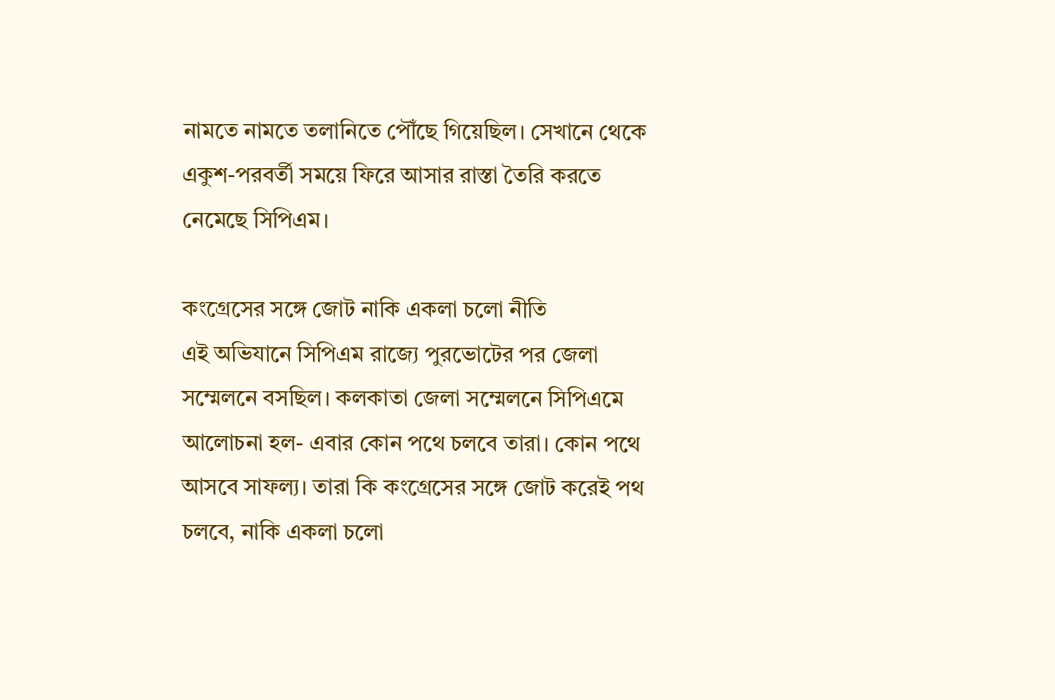নামতে নামতে তলানিতে পৌঁছে গিয়েছিল। সেখানে থেকে একুশ-পরবর্তী সময়ে ফিরে আসার রাস্তা তৈরি করতে নেমেছে সিপিএম।

কংগ্রেসের সঙ্গে জোট নাকি একলা চলো নীতি
এই অভিযানে সিপিএম রাজ্যে পুরভোটের পর জেলা সম্মেলনে বসছিল। কলকাতা জেলা সম্মেলনে সিপিএমে আলোচনা হল- এবার কোন পথে চলবে তারা। কোন পথে আসবে সাফল্য। তারা কি কংগ্রেসের সঙ্গে জোট করেই পথ চলবে, নাকি একলা চলো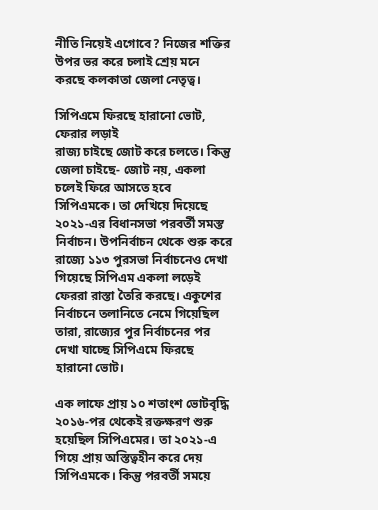নীতি নিয়েই এগোবে? নিজের শক্তির উপর ভর করে চলাই শ্রেয় মনে করছে কলকাতা জেলা নেতৃত্ব।

সিপিএমে ফিরছে হারানো ভোট, ফেরার লড়াই
রাজ্য চাইছে জোট করে চলতে। কিন্তু জেলা চাইছে- জোট নয়, একলা চলেই ফিরে আসতে হবে সিপিএমকে। তা দেখিয়ে দিয়েছে ২০২১-এর বিধানসভা পরবর্তী সমস্ত নির্বাচন। উপনির্বাচন থেকে শুরু করে রাজ্যে ১১৩ পুরসভা নির্বাচনেও দেখা গিয়েছে সিপিএম একলা লড়েই ফেররা রাস্তা তৈরি করছে। একুশের নির্বাচনে তলানিতে নেমে গিয়েছিল তারা, রাজ্যের পুর নির্বাচনের পর দেখা যাচ্ছে সিপিএমে ফিরছে হারানো ভোট।

এক লাফে প্রায় ১০ শতাংশ ভোটবৃদ্ধি
২০১৬-পর থেকেই রক্তক্ষরণ শুরু হয়েছিল সিপিএমের। তা ২০২১-এ গিয়ে প্রায় অস্তিত্বহীন করে দেয় সিপিএমকে। কিন্তু পরবর্তী সময়ে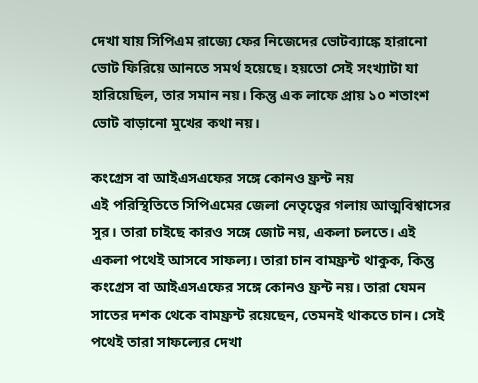দেখা যায় সিপিএম রাজ্যে ফের নিজেদের ভোটব্যাঙ্কে হারানো ভোট ফিরিয়ে আনতে সমর্থ হয়েছে। হয়তো সেই সংখ্যাটা যা হারিয়েছিল, তার সমান নয়। কিন্তু এক লাফে প্রায় ১০ শতাংশ ভোট বাড়ানো মুখের কথা নয়।

কংগ্রেস বা আইএসএফের সঙ্গে কোনও ফ্রন্ট নয়
এই পরিস্থিতিতে সিপিএমের জেলা নেতৃত্বের গলায় আত্মবিশ্বাসের সুর। তারা চাইছে কারও সঙ্গে জোট নয়, একলা চলতে। এই একলা পথেই আসবে সাফল্য। তারা চান বামফ্রন্ট থাকুক, কিন্তু কংগ্রেস বা আইএসএফের সঙ্গে কোনও ফ্রন্ট নয়। তারা যেমন সাতের দশক থেকে বামফ্রন্ট রয়েছেন, তেমনই থাকতে চান। সেই পথেই তারা সাফল্যের দেখা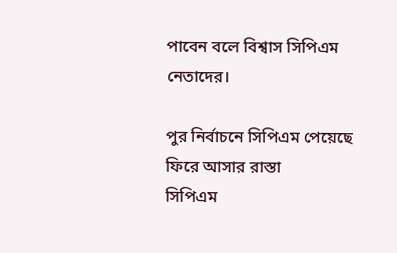পাবেন বলে বিশ্বাস সিপিএম নেতাদের।

পুর নির্বাচনে সিপিএম পেয়েছে ফিরে আসার রাস্তা
সিপিএম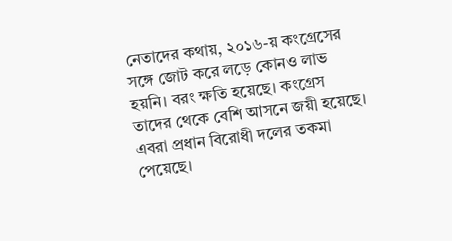নেতাদের কথায়, ২০১৬-য় কংগ্রেসের সঙ্গে জোট করে লড়ে কোনও লাভ হয়নি। বরং ক্ষতি হয়েছে। কংগ্রেস তাদের থেকে বেশি আসনে জয়ী হয়েছে। এবরা প্রধান বিরোধী দলের তকমা পেয়েছে।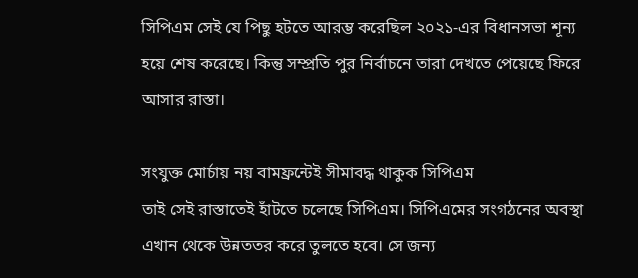সিপিএম সেই যে পিছু হটতে আরম্ভ করেছিল ২০২১-এর বিধানসভা শূন্য হয়ে শেষ করেছে। কিন্তু সম্প্রতি পুর নির্বাচনে তারা দেখতে পেয়েছে ফিরে আসার রাস্তা।

সংযুক্ত মোর্চায় নয় বামফ্রন্টেই সীমাবদ্ধ থাকুক সিপিএম
তাই সেই রাস্তাতেই হাঁটতে চলেছে সিপিএম। সিপিএমের সংগঠনের অবস্থা এখান থেকে উন্নততর করে তুলতে হবে। সে জন্য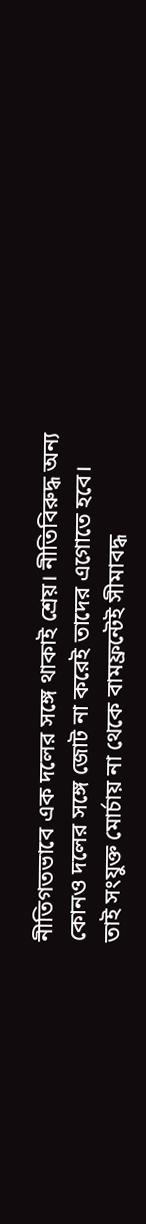নীতিগতভাবে এক দলের সঙ্গে থাকাই শ্রেয়। নীতিবিরুদ্ধ অন্য কোনও দলের সঙ্গে জোট না করেই তাদের এগোতে হবে। তাই সংযুক্ত মোর্চায় না থেকে বামফ্রন্টেই সীমাবদ্ধ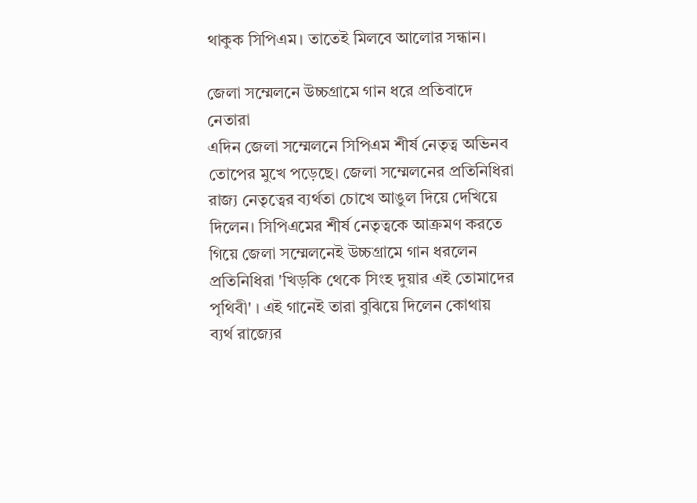থাকুক সিপিএম। তাতেই মিলবে আলোর সন্ধান।

জেলা সম্মেলনে উচ্চগ্রামে গান ধরে প্রতিবাদে নেতারা
এদিন জেলা সম্মেলনে সিপিএম শীর্ষ নেতৃত্ব অভিনব তোপের মুখে পড়েছে। জেলা সম্মেলনের প্রতিনিধিরা রাজ্য নেতৃত্বের ব্যর্থতা চোখে আঙুল দিয়ে দেখিয়ে দিলেন। সিপিএমের শীর্ষ নেতৃত্বকে আক্রমণ করতে গিয়ে জেলা সম্মেলনেই উচ্চগ্রামে গান ধরলেন প্রতিনিধিরা 'খিড়কি থেকে সিংহ দুয়ার এই তোমাদের পৃথিবী' । এই গানেই তারা বুঝিয়ে দিলেন কোথায় ব্যর্থ রাজ্যের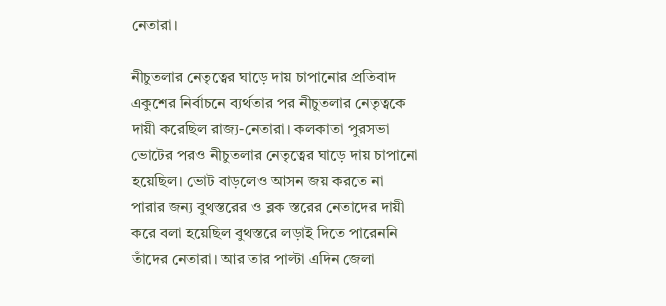নেতারা।

নীচুতলার নেতৃত্বের ঘাড়ে দায় চাপানোর প্রতিবাদ
একুশের নির্বাচনে ব্যর্থতার পর নীচুতলার নেতৃত্বকে দায়ী করেছিল রাজ্য-নেতারা। কলকাতা পুরসভা ভোটের পরও নীচুতলার নেতৃত্বের ঘাড়ে দায় চাপানো হয়েছিল। ভোট বাড়লেও আসন জয় করতে না পারার জন্য বুথস্তরের ও ব্লক স্তরের নেতাদের দায়ী করে বলা হয়েছিল বুথস্তরে লড়াই দিতে পারেননি তাঁদের নেতারা। আর তার পাল্টা এদিন জেলা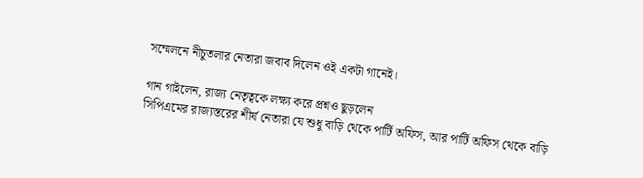সম্মেলনে নীচুতলার নেতারা জবাব দিলেন ওই একটা গানেই।

গান গাইলেন, রাজ্য নেতৃত্বকে লক্ষ্য করে প্রশ্নও ছুড়লেন
সিপিএমের রাজ্যস্তরের শীর্ষ নেতারা যে শুধু বাড়ি থেকে পার্টি অফিস, আর পার্টি অফিস থেকে বাড়ি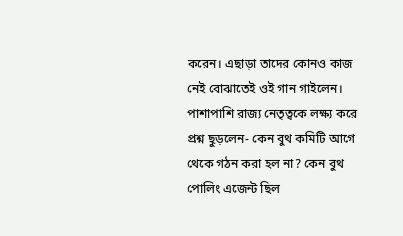করেন। এছাড়া তাদের কোনও কাজ নেই বোঝাতেই ওই গান গাইলেন। পাশাপাশি রাজ্য নেতৃত্বকে লক্ষ্য করে প্রশ্ন ছুড়লেন- কেন বুথ কমিটি আগে থেকে গঠন করা হল না? কেন বুথ পোলিং এজেন্ট ছিল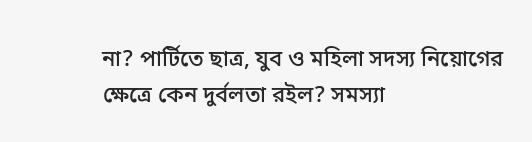না? পার্টিতে ছাত্র, যুব ও মহিলা সদস্য নিয়োগের ক্ষেত্রে কেন দুর্বলতা রইল? সমস্যা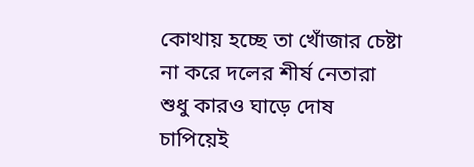কোথায় হচ্ছে তা খোঁজার চেষ্টা না করে দলের শীর্ষ নেতারা শুধু কারও ঘাড়ে দোষ চাপিয়েই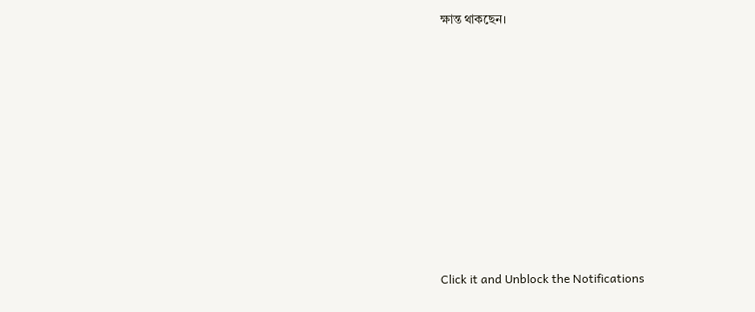ক্ষান্ত থাকছেন।












Click it and Unblock the Notifications